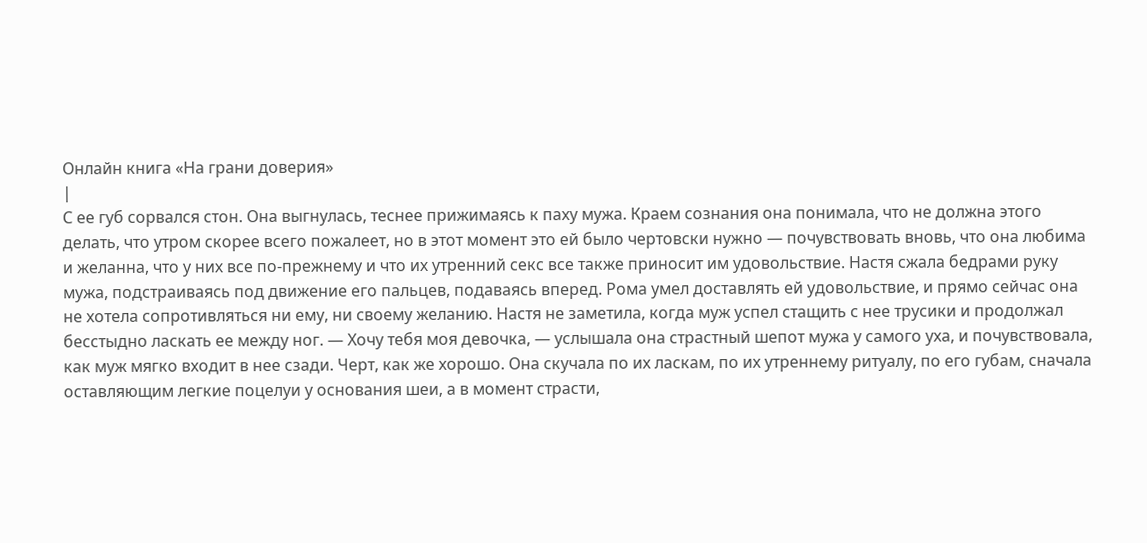Онлайн книга «На грани доверия»
|
С ее губ сорвался стон. Она выгнулась, теснее прижимаясь к паху мужа. Краем сознания она понимала, что не должна этого делать, что утром скорее всего пожалеет, но в этот момент это ей было чертовски нужно — почувствовать вновь, что она любима и желанна, что у них все по-прежнему и что их утренний секс все также приносит им удовольствие. Настя сжала бедрами руку мужа, подстраиваясь под движение его пальцев, подаваясь вперед. Рома умел доставлять ей удовольствие, и прямо сейчас она не хотела сопротивляться ни ему, ни своему желанию. Настя не заметила, когда муж успел стащить с нее трусики и продолжал бесстыдно ласкать ее между ног. — Хочу тебя моя девочка, — услышала она страстный шепот мужа у самого уха, и почувствовала, как муж мягко входит в нее сзади. Черт, как же хорошо. Она скучала по их ласкам, по их утреннему ритуалу, по его губам, сначала оставляющим легкие поцелуи у основания шеи, а в момент страсти,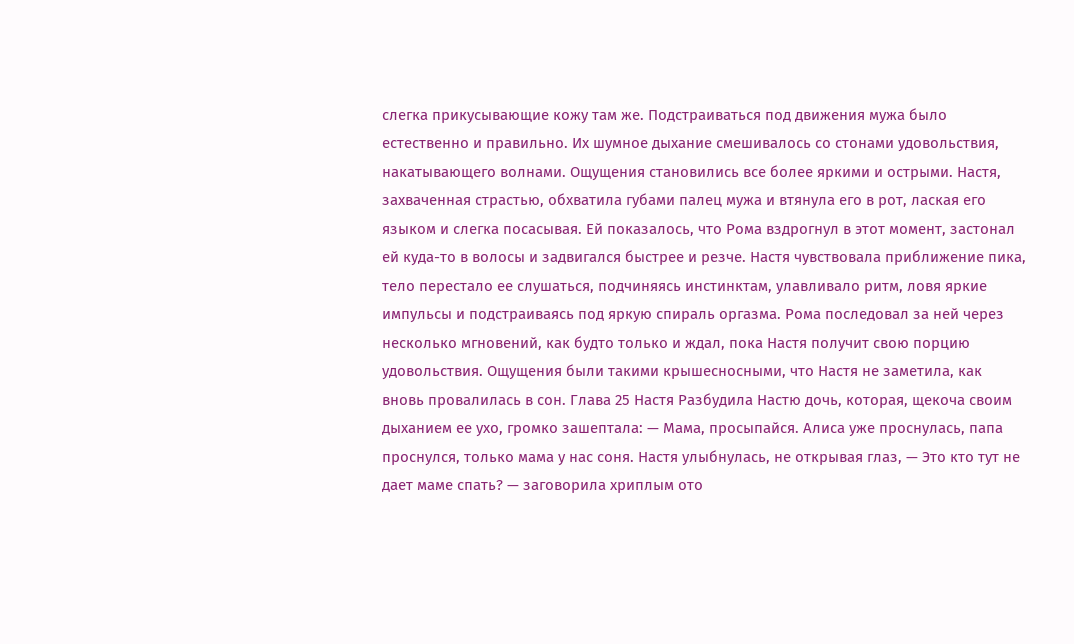слегка прикусывающие кожу там же. Подстраиваться под движения мужа было естественно и правильно. Их шумное дыхание смешивалось со стонами удовольствия, накатывающего волнами. Ощущения становились все более яркими и острыми. Настя, захваченная страстью, обхватила губами палец мужа и втянула его в рот, лаская его языком и слегка посасывая. Ей показалось, что Рома вздрогнул в этот момент, застонал ей куда-то в волосы и задвигался быстрее и резче. Настя чувствовала приближение пика, тело перестало ее слушаться, подчиняясь инстинктам, улавливало ритм, ловя яркие импульсы и подстраиваясь под яркую спираль оргазма. Рома последовал за ней через несколько мгновений, как будто только и ждал, пока Настя получит свою порцию удовольствия. Ощущения были такими крышесносными, что Настя не заметила, как вновь провалилась в сон. Глава 25 Настя Разбудила Настю дочь, которая, щекоча своим дыханием ее ухо, громко зашептала: — Мама, просыпайся. Алиса уже проснулась, папа проснулся, только мама у нас соня. Настя улыбнулась, не открывая глаз, — Это кто тут не дает маме спать? — заговорила хриплым ото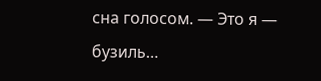сна голосом. — Это я — бузиль…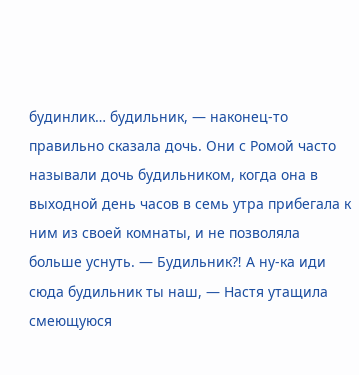будинлик… будильник, — наконец-то правильно сказала дочь. Они с Ромой часто называли дочь будильником, когда она в выходной день часов в семь утра прибегала к ним из своей комнаты, и не позволяла больше уснуть. — Будильник⁈ А ну-ка иди сюда будильник ты наш, — Настя утащила смеющуюся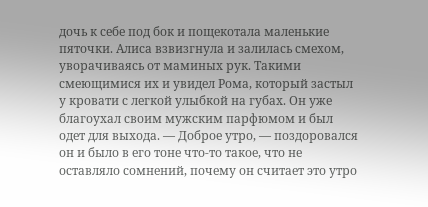дочь к себе под бок и пощекотала маленькие пяточки. Алиса взвизгнула и залилась смехом, уворачиваясь от маминых рук. Такими смеющимися их и увидел Рома, который застыл у кровати с легкой улыбкой на губах. Он уже благоухал своим мужским парфюмом и был одет для выхода. — Доброе утро, — поздоровался он и было в его тоне что-то такое, что не оставляло сомнений, почему он считает это утро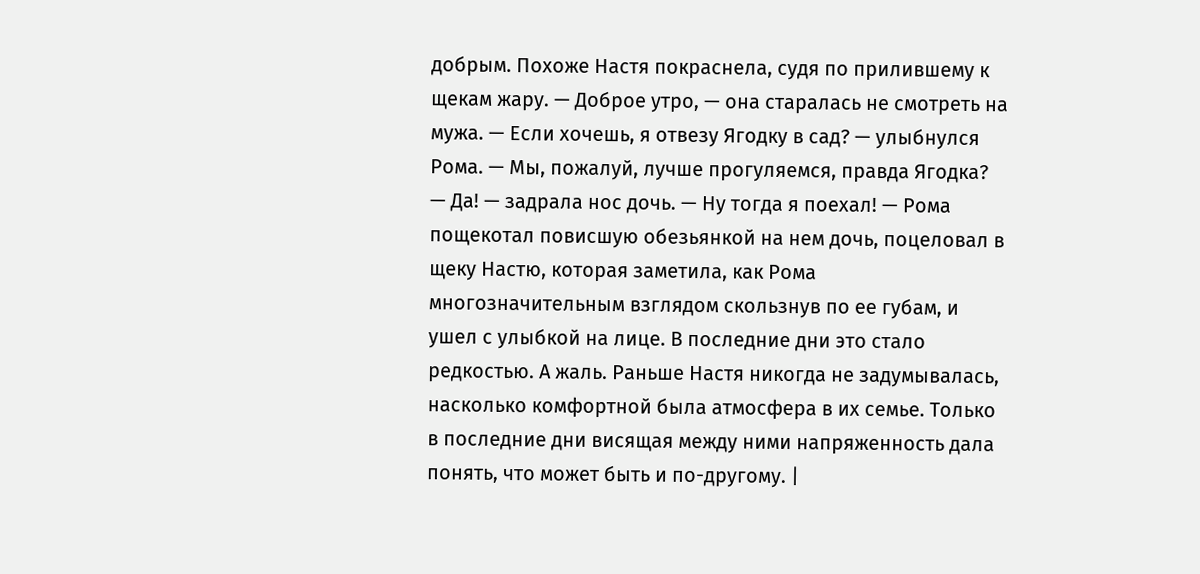добрым. Похоже Настя покраснела, судя по прилившему к щекам жару. — Доброе утро, — она старалась не смотреть на мужа. — Если хочешь, я отвезу Ягодку в сад? — улыбнулся Рома. — Мы, пожалуй, лучше прогуляемся, правда Ягодка? — Да! — задрала нос дочь. — Ну тогда я поехал! — Рома пощекотал повисшую обезьянкой на нем дочь, поцеловал в щеку Настю, которая заметила, как Рома многозначительным взглядом скользнув по ее губам, и ушел с улыбкой на лице. В последние дни это стало редкостью. А жаль. Раньше Настя никогда не задумывалась, насколько комфортной была атмосфера в их семье. Только в последние дни висящая между ними напряженность дала понять, что может быть и по-другому. |